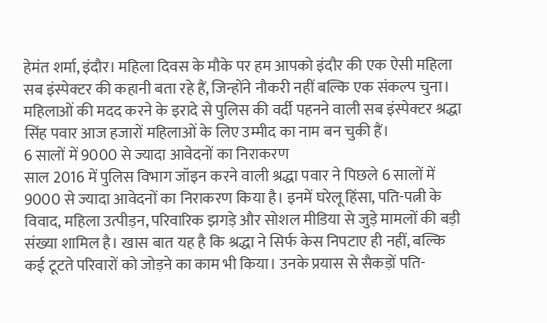हेमंत शर्मा, इंदौर। महिला दिवस के मौके पर हम आपको इंदौर की एक ऐसी महिला सब इंस्पेक्टर की कहानी बता रहे हैं, जिन्होंने नौकरी नहीं बल्कि एक संकल्प चुना। महिलाओं की मदद करने के इरादे से पुलिस की वर्दी पहनने वाली सब इंस्पेक्टर श्रद्धा सिंह पवार आज हजारों महिलाओं के लिए उम्मीद का नाम बन चुकी हैं।
6 सालों में 9000 से ज्यादा आवेदनों का निराकरण
साल 2016 में पुलिस विभाग जॉइन करने वाली श्रद्धा पवार ने पिछले 6 सालों में 9000 से ज्यादा आवेदनों का निराकरण किया है। इनमें घरेलू हिंसा, पति-पत्नी के विवाद, महिला उत्पीड़न, परिवारिक झगड़े और सोशल मीडिया से जुड़े मामलों की बड़ी संख्या शामिल है। खास बात यह है कि श्रद्धा ने सिर्फ केस निपटाए ही नहीं, बल्कि कई टूटते परिवारों को जोड़ने का काम भी किया। उनके प्रयास से सैकड़ों पति-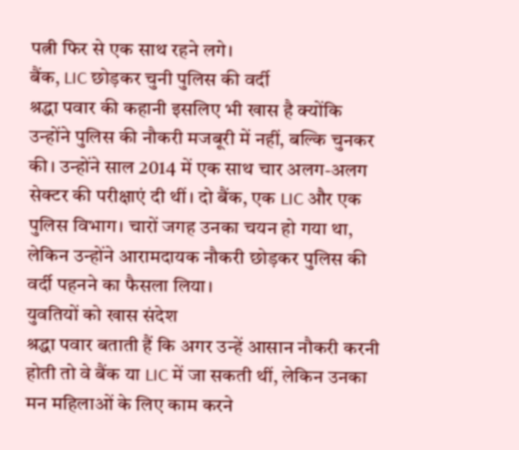पत्नी फिर से एक साथ रहने लगे।
बैंक, LIC छोड़कर चुनी पुलिस की वर्दी
श्रद्धा पवार की कहानी इसलिए भी खास है क्योंकि उन्होंने पुलिस की नौकरी मजबूरी में नहीं, बल्कि चुनकर की। उन्होंने साल 2014 में एक साथ चार अलग-अलग सेक्टर की परीक्षाएं दी थीं। दो बैंक, एक LIC और एक पुलिस विभाग। चारों जगह उनका चयन हो गया था, लेकिन उन्होंने आरामदायक नौकरी छोड़कर पुलिस की वर्दी पहनने का फैसला लिया।
युवतियों को खास संदेश
श्रद्धा पवार बताती हैं कि अगर उन्हें आसान नौकरी करनी होती तो वे बैंक या LIC में जा सकती थीं, लेकिन उनका मन महिलाओं के लिए काम करने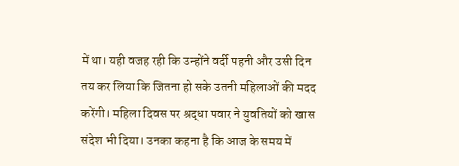में था। यही वजह रही कि उन्होंने वर्दी पहनी और उसी दिन तय कर लिया कि जितना हो सके उतनी महिलाओं की मदद करेंगी। महिला दिवस पर श्रद्धा पवार ने युवतियों को खास संदेश भी दिया। उनका कहना है कि आज के समय में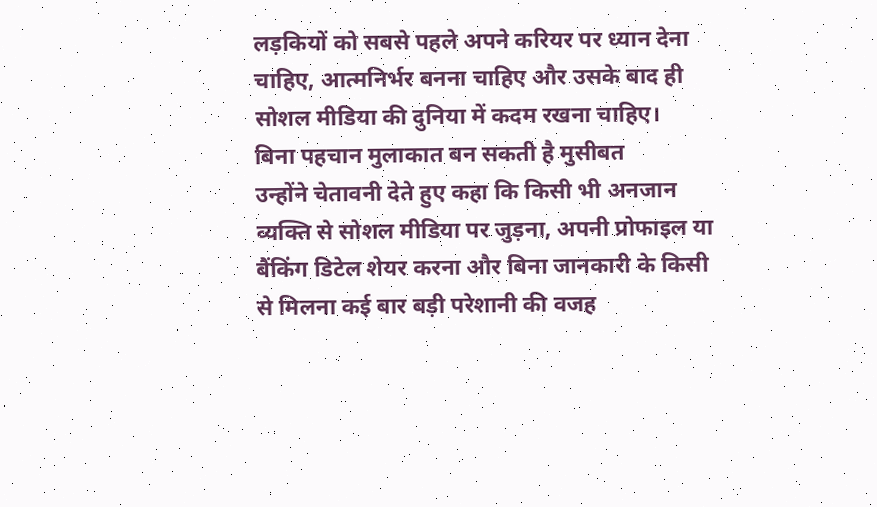लड़कियों को सबसे पहले अपने करियर पर ध्यान देना चाहिए, आत्मनिर्भर बनना चाहिए और उसके बाद ही सोशल मीडिया की दुनिया में कदम रखना चाहिए।
बिना पहचान मुलाकात बन सकती है मुसीबत
उन्होंने चेतावनी देते हुए कहा कि किसी भी अनजान व्यक्ति से सोशल मीडिया पर जुड़ना, अपनी प्रोफाइल या बैंकिंग डिटेल शेयर करना और बिना जानकारी के किसी से मिलना कई बार बड़ी परेशानी की वजह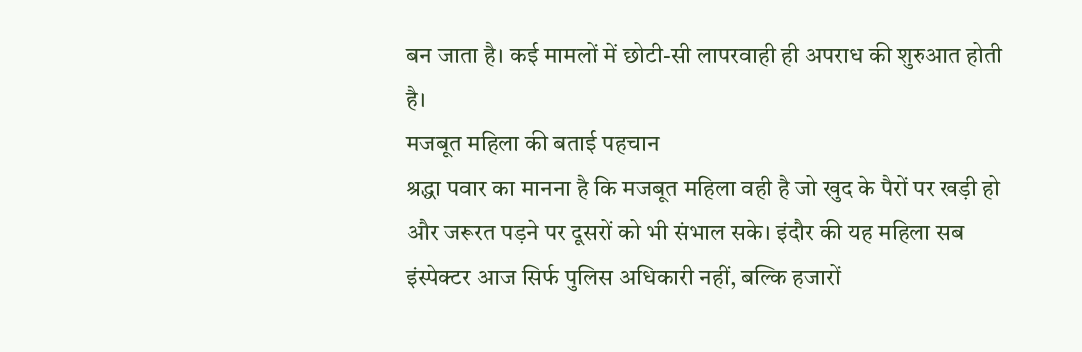बन जाता है। कई मामलों में छोटी-सी लापरवाही ही अपराध की शुरुआत होती है।
मजबूत महिला की बताई पहचान
श्रद्धा पवार का मानना है कि मजबूत महिला वही है जो खुद के पैरों पर खड़ी हो और जरूरत पड़ने पर दूसरों को भी संभाल सके। इंदौर की यह महिला सब इंस्पेक्टर आज सिर्फ पुलिस अधिकारी नहीं, बल्कि हजारों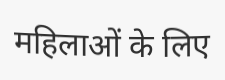महिलाओं के लिए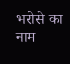भरोसे का नाम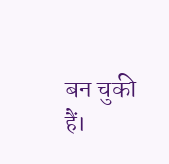बन चुकी हैं।